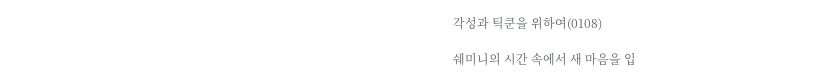각성과 틱쿤을 위하여(0108)

쉐미니의 시간 속에서 새 마음을 입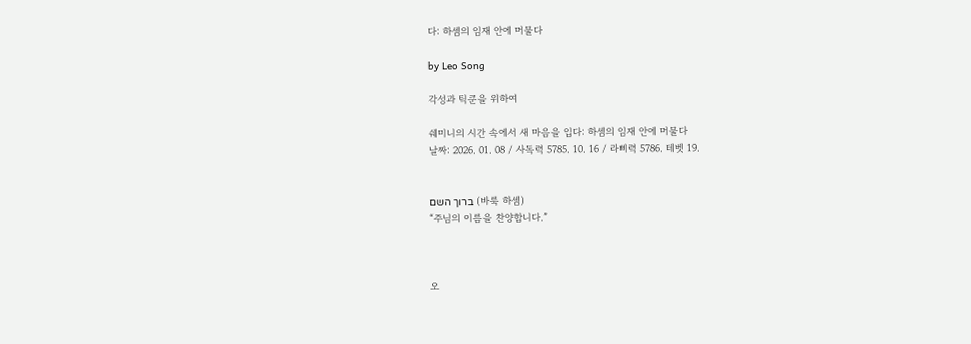다: 하셈의 임재 안에 머물다

by Leo Song

각성과 틱쿤을 위하여

쉐미니의 시간 속에서 새 마음을 입다: 하셈의 임재 안에 머물다
날짜: 2026. 01. 08 / 사독력 5785. 10. 16 / 라삐력 5786. 테벳 19.


ברוך השם (바룩 하셈)
“주님의 이름을 찬양합니다.”



오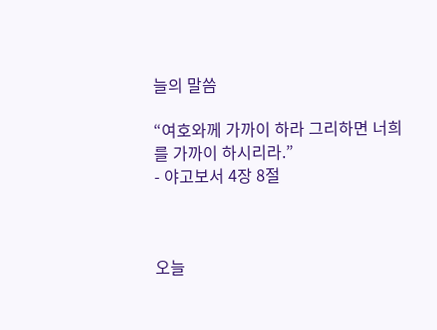늘의 말씀

“여호와께 가까이 하라 그리하면 너희를 가까이 하시리라.”
- 야고보서 4장 8절



오늘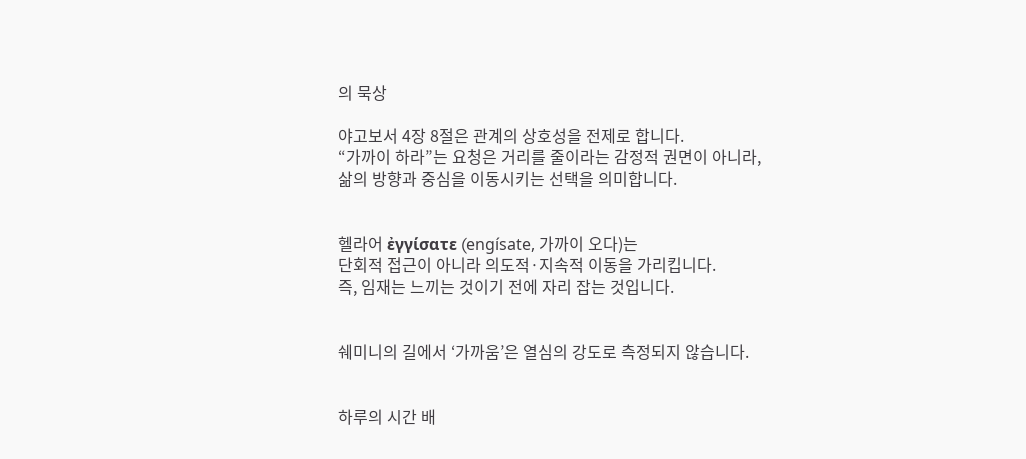의 묵상

야고보서 4장 8절은 관계의 상호성을 전제로 합니다.
“가까이 하라”는 요청은 거리를 줄이라는 감정적 권면이 아니라,
삶의 방향과 중심을 이동시키는 선택을 의미합니다.


헬라어 ἐγγίσατε (engísate, 가까이 오다)는
단회적 접근이 아니라 의도적·지속적 이동을 가리킵니다.
즉, 임재는 느끼는 것이기 전에 자리 잡는 것입니다.


쉐미니의 길에서 ‘가까움’은 열심의 강도로 측정되지 않습니다.


하루의 시간 배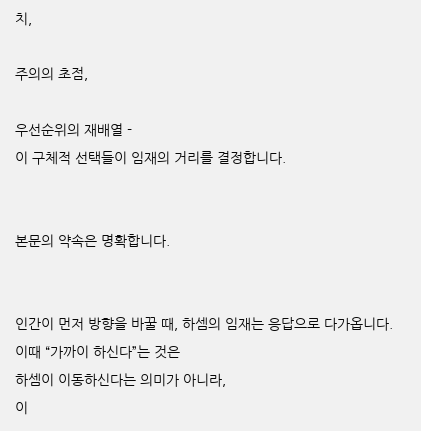치,

주의의 초점,

우선순위의 재배열 -
이 구체적 선택들이 임재의 거리를 결정합니다.


본문의 약속은 명확합니다.


인간이 먼저 방향을 바꿀 때, 하셈의 임재는 응답으로 다가옵니다.
이때 “가까이 하신다”는 것은
하셈이 이동하신다는 의미가 아니라,
이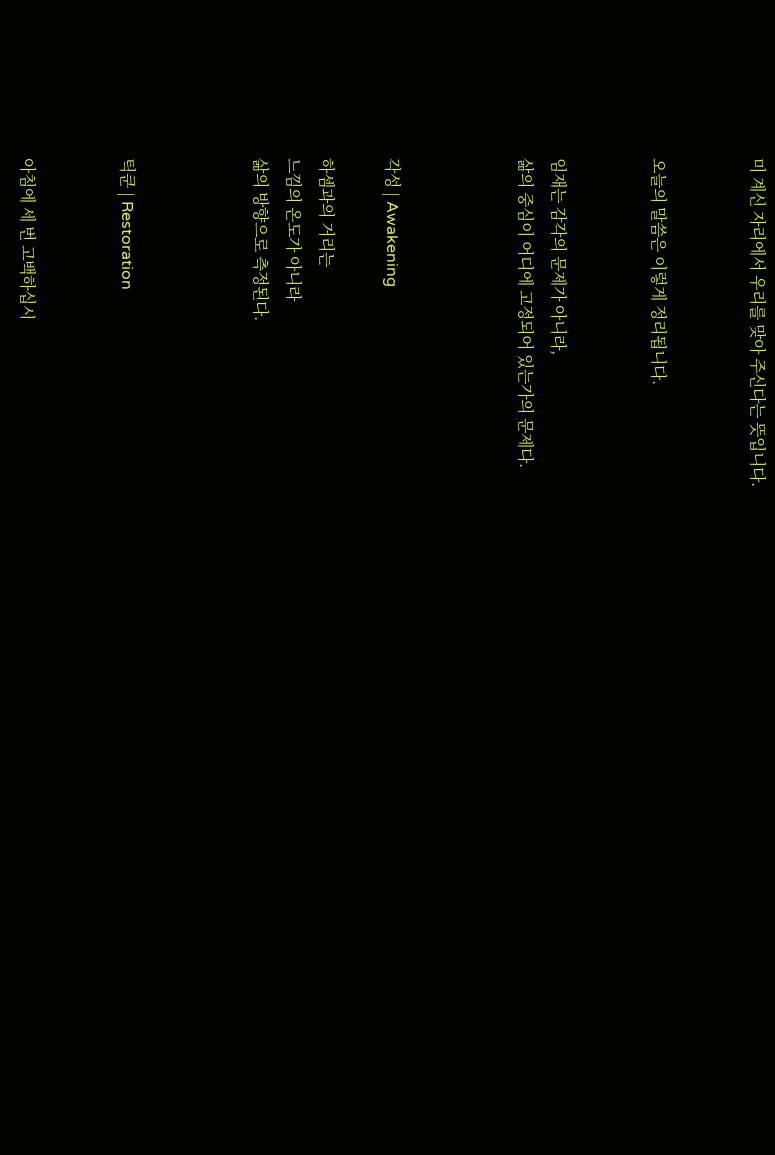미 계신 자리에서 우리를 맞아 주신다는 뜻입니다.


오늘의 말씀은 이렇게 정리됩니다.


임재는 감각의 문제가 아니라,
삶의 중심이 어디에 고정되어 있는가의 문제다.



각성 | Awakening

하셈과의 거리는
느낌의 온도가 아니라
삶의 방향으로 측정된다.



틱쿤 | Restoration


아침에 세 번 고백하십시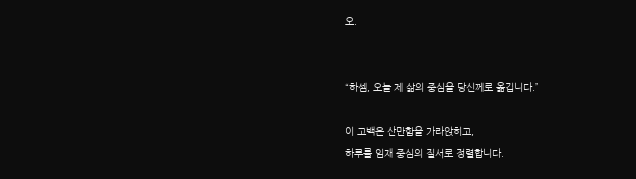오.


“하셈, 오늘 제 삶의 중심을 당신께로 옮깁니다.”

이 고백은 산만함을 가라앉히고,
하루를 임재 중심의 질서로 정렬합니다.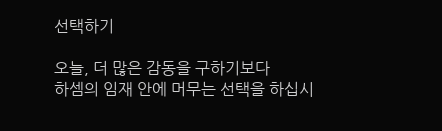선택하기

오늘, 더 많은 감동을 구하기보다
하셈의 임재 안에 머무는 선택을 하십시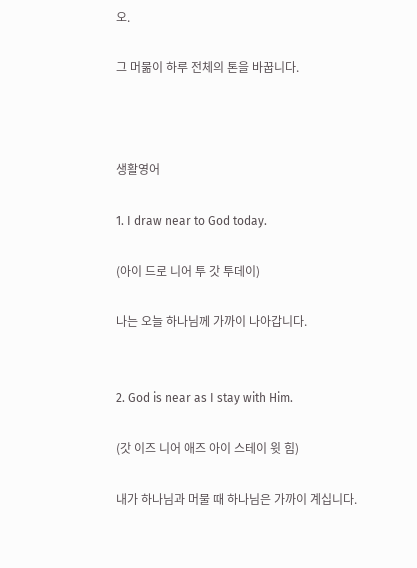오.

그 머묾이 하루 전체의 톤을 바꿉니다.



생활영어

1. I draw near to God today.

(아이 드로 니어 투 갓 투데이)

나는 오늘 하나님께 가까이 나아갑니다.


2. God is near as I stay with Him.

(갓 이즈 니어 애즈 아이 스테이 윗 힘)

내가 하나님과 머물 때 하나님은 가까이 계십니다.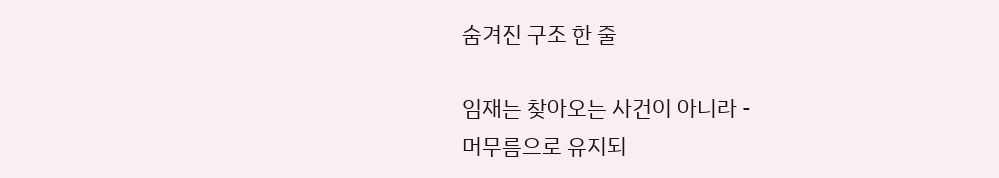숨겨진 구조 한 줄

임재는 찾아오는 사건이 아니라 -
머무름으로 유지되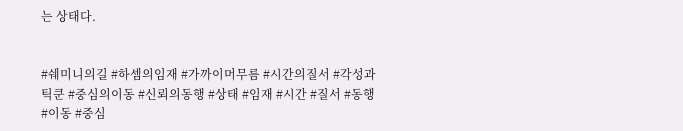는 상태다.


#쉐미니의길 #하셈의임재 #가까이머무름 #시간의질서 #각성과틱쿤 #중심의이동 #신뢰의동행 #상태 #임재 #시간 #질서 #동행 #이동 #중심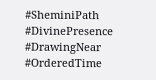#SheminiPath #DivinePresence #DrawingNear #OrderedTime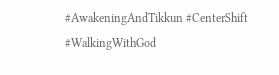#AwakeningAndTikkun #CenterShift #WalkingWithGod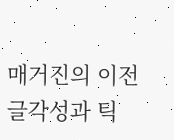매거진의 이전글각성과 틱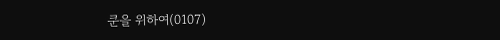쿤을 위하여(0107)